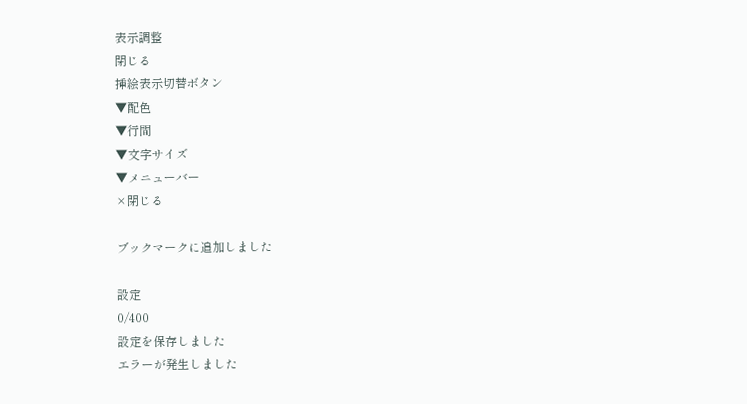表示調整
閉じる
挿絵表示切替ボタン
▼配色
▼行間
▼文字サイズ
▼メニューバー
×閉じる

ブックマークに追加しました

設定
0/400
設定を保存しました
エラーが発生しました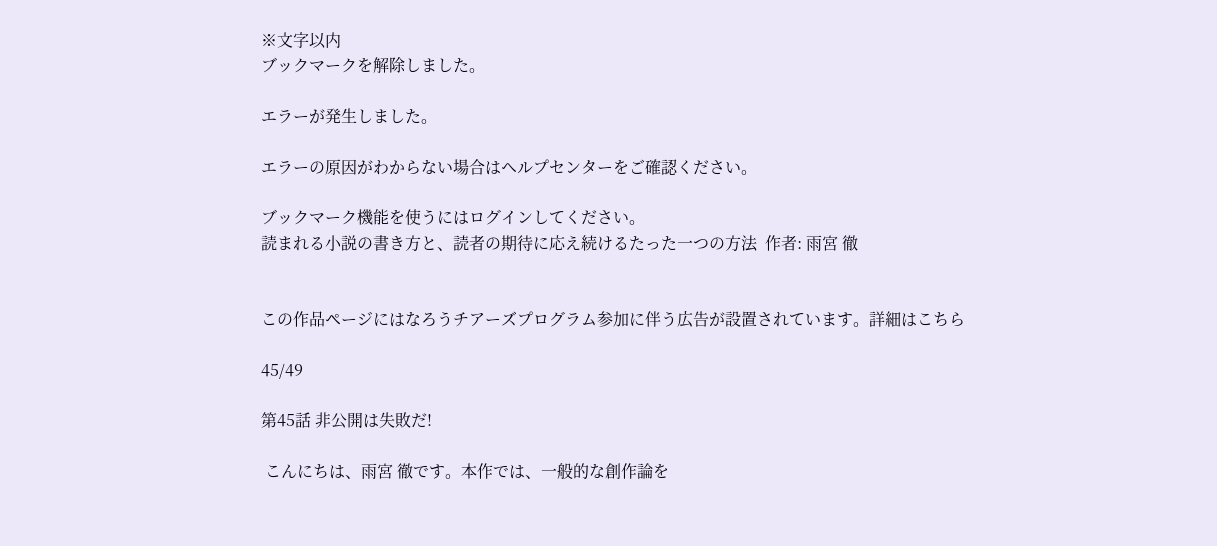※文字以内
ブックマークを解除しました。

エラーが発生しました。

エラーの原因がわからない場合はヘルプセンターをご確認ください。

ブックマーク機能を使うにはログインしてください。
読まれる小説の書き方と、読者の期待に応え続けるたった一つの方法  作者: 雨宮 徹


この作品ページにはなろうチアーズプログラム参加に伴う広告が設置されています。詳細はこちら

45/49

第45話 非公開は失敗だ!

 こんにちは、雨宮 徹です。本作では、一般的な創作論を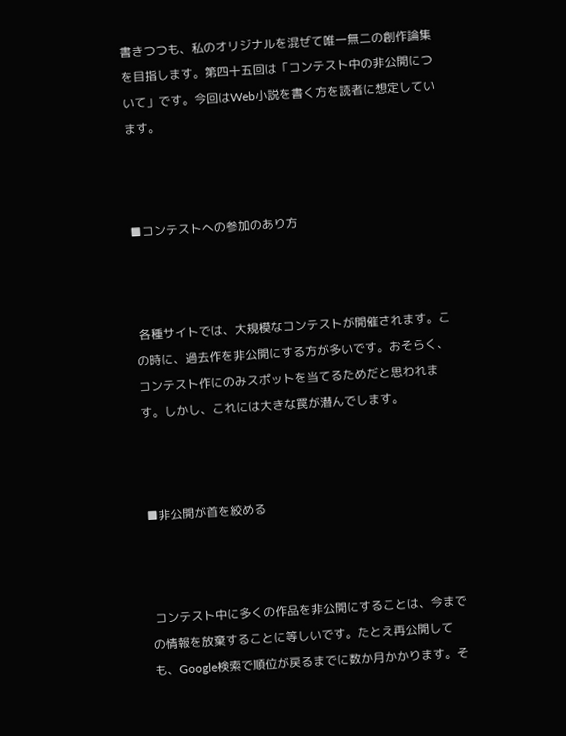書きつつも、私のオリジナルを混ぜて唯一無二の創作論集を目指します。第四十五回は「コンテスト中の非公開について」です。今回はWeb小説を書く方を読者に想定しています。



■コンテストへの参加のあり方



 各種サイトでは、大規模なコンテストが開催されます。この時に、過去作を非公開にする方が多いです。おそらく、コンテスト作にのみスポットを当てるためだと思われます。しかし、これには大きな罠が潜んでします。



■非公開が首を絞める



 コンテスト中に多くの作品を非公開にすることは、今までの情報を放棄することに等しいです。たとえ再公開しても、Google検索で順位が戻るまでに数か月かかります。そ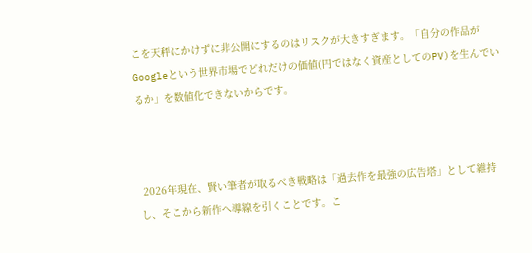こを天秤にかけずに非公開にするのはリスクが大きすぎます。「自分の作品がGoogleという世界市場でどれだけの価値(円ではなく資産としてのPV)を生んでいるか」を数値化できないからです。



 2026年現在、賢い筆者が取るべき戦略は「過去作を最強の広告塔」として維持し、そこから新作へ導線を引くことです。こ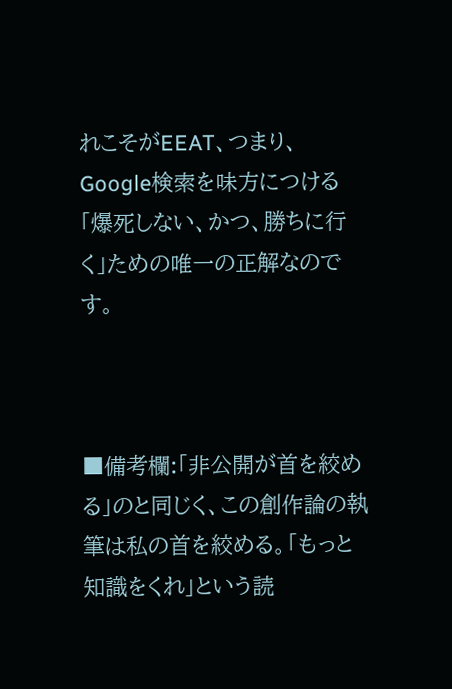れこそがEEAT、つまり、Google検索を味方につける「爆死しない、かつ、勝ちに行く」ための唯一の正解なのです。



■備考欄:「非公開が首を絞める」のと同じく、この創作論の執筆は私の首を絞める。「もっと知識をくれ」という読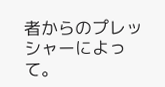者からのプレッシャーによって。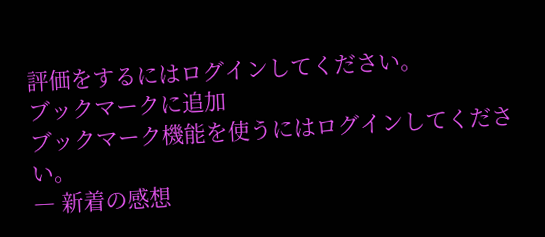評価をするにはログインしてください。
ブックマークに追加
ブックマーク機能を使うにはログインしてください。
― 新着の感想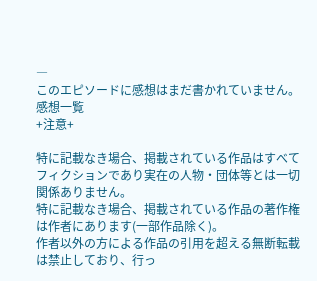―
このエピソードに感想はまだ書かれていません。
感想一覧
+注意+

特に記載なき場合、掲載されている作品はすべてフィクションであり実在の人物・団体等とは一切関係ありません。
特に記載なき場合、掲載されている作品の著作権は作者にあります(一部作品除く)。
作者以外の方による作品の引用を超える無断転載は禁止しており、行っ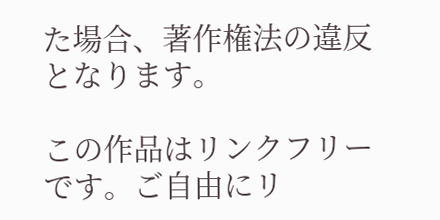た場合、著作権法の違反となります。

この作品はリンクフリーです。ご自由にリ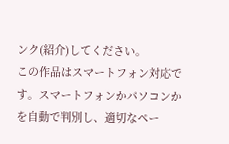ンク(紹介)してください。
この作品はスマートフォン対応です。スマートフォンかパソコンかを自動で判別し、適切なペー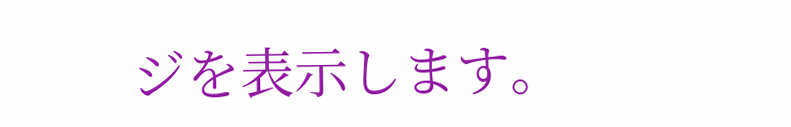ジを表示します。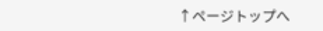↑ページトップへ